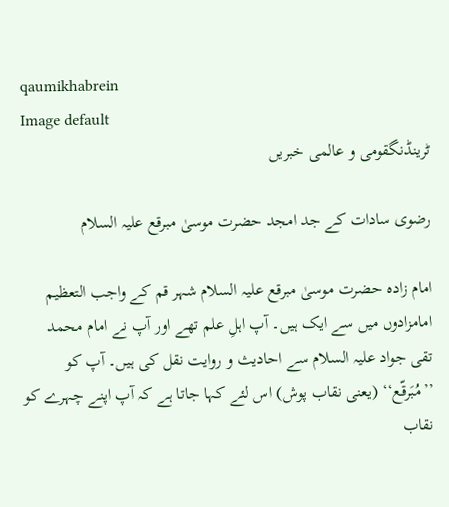qaumikhabrein
Image default
ٹرینڈنگقومی و عالمی خبریں

رضوی سادات کے جد امجد حضرت موسیٰ مبرقع علیہ السلام

امام زادہ حضرت موسیٰ مبرقع علیہ السلام شہر قم کے واجب التعظیم امامزادوں میں سے ایک ہیں۔ آپ اہلِ علم تھے اور آپ نے امام محمد تقی جواد علیہ السلام سے احادیث و روایت نقل کی ہیں۔ آپ کو ’’مُبَرقّع‘‘ (یعنی نقاب پوش) اس لئے کہا جاتا ہے کہ آپ اپنے چہرے کو نقاب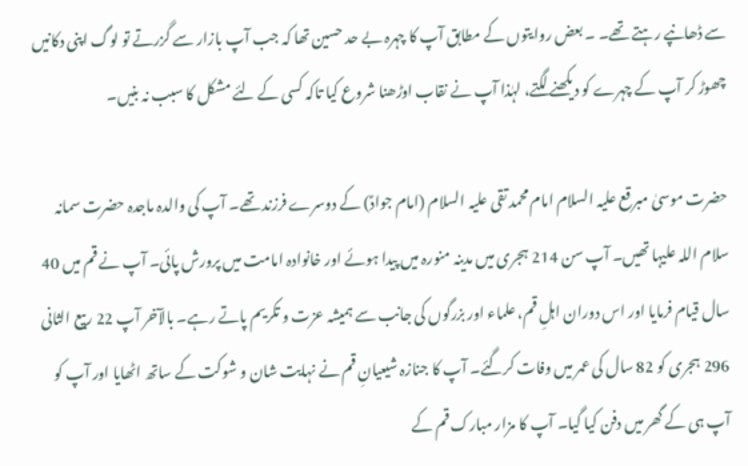سے ڈھانپے رہتے تھے۔ ۔ بعض روایتوں کے مطابق آپ کا چہرہ بے حد حسین تھا کہ جب آپ بازار سے گزرتے تو لوگ اپنی دکانیں چھوڑ کر آپ کے چہرے کو دیکھنے لگتے، لہٰذا آپ نے نقاب اوڑھنا شروع کیا تاکہ کسی کے لئے مشکل کا سبب نہ بنیں۔

حضرت موسیٰ مبرقع علیہ السلام امام محمد تقی علیہ السلام (امام جوادؑ) کے دوسرے فرزند تھے۔ آپ کی والدہ ماجدہ حضرت سمانہ سلام اللہ علیہا تھیں۔ آپ سن 214 ہجری میں مدینہ منورہ میں پیدا ہوئے اور خانوادہ امامت میں پرورش پائی۔ آپ نے قم میں 40 سال قیام فرمایا اور اس دوران اہلِ قم، علماء اور بزرگوں کی جانب سے ہمیشہ عزت و تکریم پاتے رہے۔ بالآخر آپ 22 ربیع الثانی 296 ہجری کو 82 سال کی عمر میں وفات کرگئے۔ آپ کا جنازہ شیعیانِ قم نے نہایت شان و شوکت کے ساتھ اٹھایا اور آپ کو آپ ہی کے گھر میں دفن کیا گیا۔ آپ کا مزار مبارک قم کے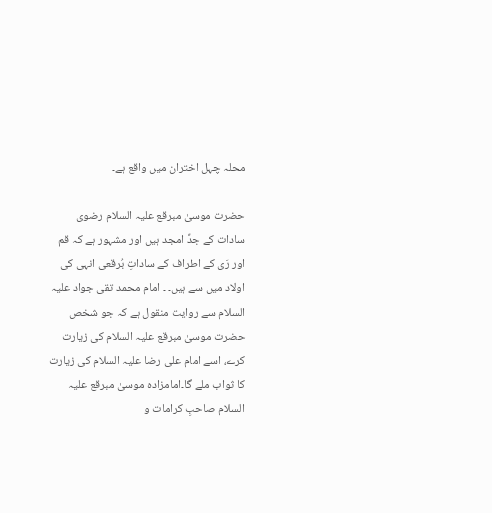محلہ چہل اختران میں واقع ہے۔

حضرت موسیٰ مبرقع علیہ السلام رضوی سادات کے جدِّ امجد ہیں اور مشہور ہے کہ قم اور رَی کے اطراف کے ساداتِ بُرقعی انہی کی اولاد میں سے ہیں۔ ۔ امام محمد تقی جواد علیہ السلام سے روایت منقول ہے کہ جو شخص حضرت موسیٰ مبرقع علیہ السلام کی زیارت کرے، اسے امام علی رضا علیہ السلام کی زیارت کا ثواب ملے گا۔امامزادہ موسیٰ مبرقع علیہ السلام صاحبِ کرامات و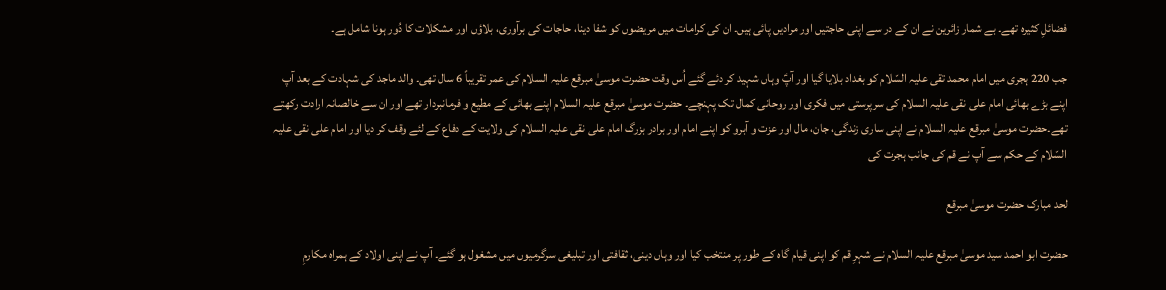فضائلِ کثیرہ تھے۔ بے شمار زائرین نے ان کے در سے اپنی حاجتیں اور مرادیں پائی ہیں۔ ان کی کرامات میں مریضوں کو شفا دینا، حاجات کی برآوری، بلاؤں اور مشکلات کا دُور ہونا شامل ہے۔

جب 220 ہجری میں امام محمد تقی علیہ السّلام کو بغداد بلایا گیا اور آپؑ وہاں شہید کر دئے گئے اُس وقت حضرت موسیٰ مبرقع علیہ السلام کی عمر تقریباً 6 سال تھی۔ والد ماجد کی شہادت کے بعد آپ اپنے بڑے بھائی امام علی نقی علیہ السلام کی سرپرستی میں فکری اور روحانی کمال تک پہنچے۔ حضرت موسیٰ مبرقع علیہ السلام اپنے بھائی کے مطیع و فرمانبردار تھے اور ان سے خالصانہ ارادت رکھتے تھے۔حضرت موسیٰ مبرقع علیہ السلام نے اپنی ساری زندگی، جان، مال اور عزت و آبرو کو اپنے امام اور برادر بزرگ امام علی نقی علیہ السلام کی ولایت کے دفاع کے لئے وقف کر دیا اور امام علی نقی علیہ السّلام کے حکم سے آپ نے قم کی جانب ہجرت کی

لحد مبارک حضرت موسیٰ مبرقع

حضرت ابو احمد سید موسیٰ مبرقع علیہ السلام نے شہرِ قم کو اپنی قیام گاہ کے طور پر منتخب کیا اور وہاں دینی، ثقافتی اور تبلیغی سرگرمیوں میں مشغول ہو گئے۔ آپ نے اپنی اولاد کے ہمراہ مکارمِ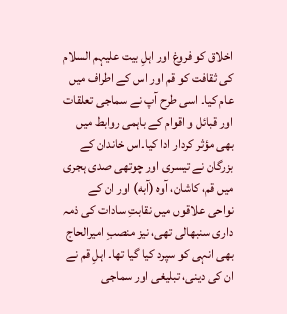اخلاق کو فروغ اور اہلِ بیت علیہم السلام کی ثقافت کو قم اور اس کے اطراف میں عام کیا۔ اسی طرح آپ نے سماجی تعلقات اور قبائل و اقوام کے باہمی روابط میں بھی مؤثر کردار ادا کیا۔اس خاندان کے بزرگان نے تیسری اور چوتھی صدی ہجری میں قم، کاشان، آوہ (آبه) اور ان کے نواحی علاقوں میں نقابتِ سادات کی ذمہ داری سنبھالی تھی، نیز منصبِ امیرالحاج بھی انہی کو سپرد کیا گیا تھا۔ اہلِ قم نے ان کی دینی، تبلیغی اور سماجی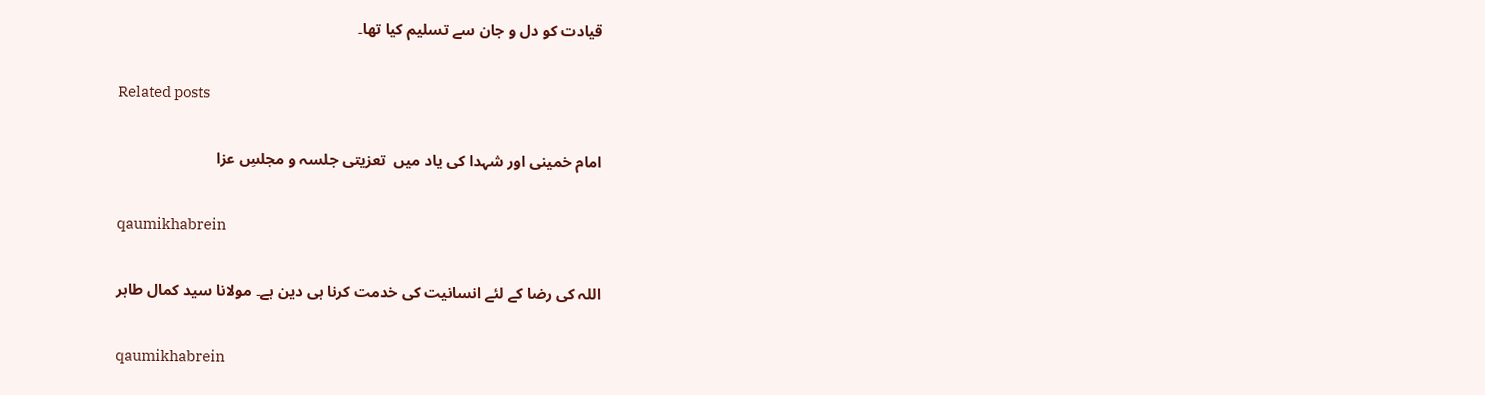قیادت کو دل و جان سے تسلیم کیا تھا۔

Related posts

امام خمینی اور شہدا کی یاد میں  تعزیتی جلسہ و مجلسِ عزا

qaumikhabrein

اللہ کی رضا کے لئے انسانیت کی خدمت کرنا ہی دین ہے۔ مولانا سید کمال طاہر

qaumikhabrein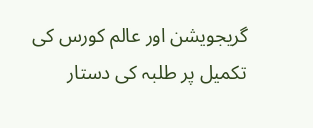گریجویشن اور عالم کورس کی تکمیل پر طلبہ کی دستار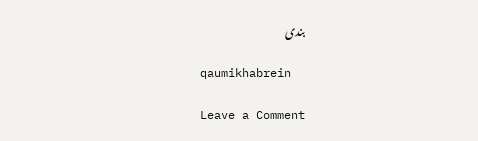بندی

qaumikhabrein

Leave a Comment